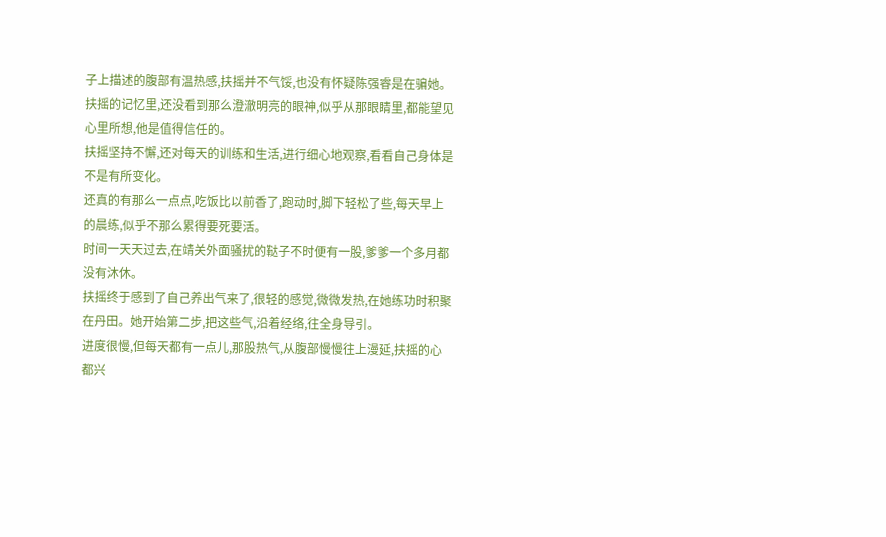子上描述的腹部有温热感,扶摇并不气馁,也没有怀疑陈强睿是在骗她。扶摇的记忆里,还没看到那么澄澈明亮的眼神,似乎从那眼睛里,都能望见心里所想,他是值得信任的。
扶摇坚持不懈,还对每天的训练和生活,进行细心地观察,看看自己身体是不是有所变化。
还真的有那么一点点,吃饭比以前香了,跑动时,脚下轻松了些,每天早上的晨练,似乎不那么累得要死要活。
时间一天天过去,在靖关外面骚扰的鞑子不时便有一股,爹爹一个多月都没有沐休。
扶摇终于感到了自己养出气来了,很轻的感觉,微微发热,在她练功时积聚在丹田。她开始第二步,把这些气,沿着经络,往全身导引。
进度很慢,但每天都有一点儿,那股热气,从腹部慢慢往上漫延,扶摇的心都兴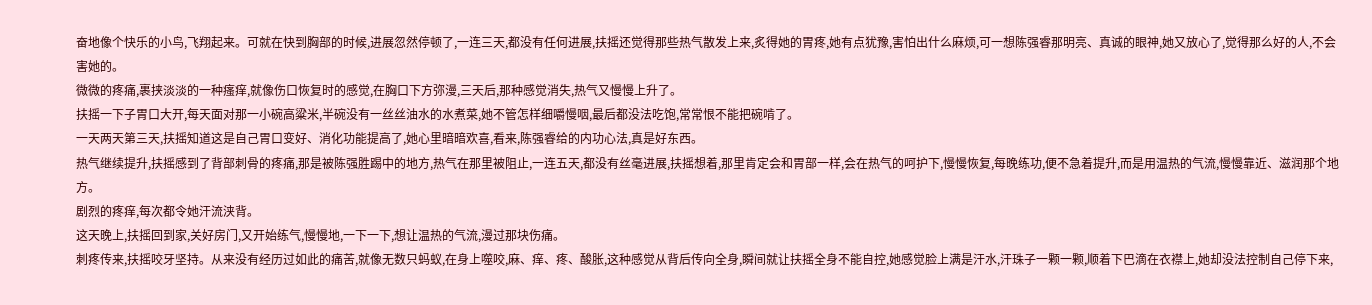奋地像个快乐的小鸟,飞翔起来。可就在快到胸部的时候,进展忽然停顿了,一连三天,都没有任何进展,扶摇还觉得那些热气散发上来,炙得她的胃疼,她有点犹豫,害怕出什么麻烦,可一想陈强睿那明亮、真诚的眼神,她又放心了,觉得那么好的人,不会害她的。
微微的疼痛,裹挟淡淡的一种瘙痒,就像伤口恢复时的感觉,在胸口下方弥漫,三天后,那种感觉消失,热气又慢慢上升了。
扶摇一下子胃口大开,每天面对那一小碗高粱米,半碗没有一丝丝油水的水煮菜,她不管怎样细嚼慢咽,最后都没法吃饱,常常恨不能把碗啃了。
一天两天第三天,扶摇知道这是自己胃口变好、消化功能提高了,她心里暗暗欢喜,看来,陈强睿给的内功心法,真是好东西。
热气继续提升,扶摇感到了背部刺骨的疼痛,那是被陈强胜踢中的地方,热气在那里被阻止,一连五天,都没有丝毫进展,扶摇想着,那里肯定会和胃部一样,会在热气的呵护下,慢慢恢复,每晚练功,便不急着提升,而是用温热的气流,慢慢靠近、滋润那个地方。
剧烈的疼痒,每次都令她汗流浃背。
这天晚上,扶摇回到家,关好房门,又开始练气,慢慢地,一下一下,想让温热的气流,漫过那块伤痛。
刺疼传来,扶摇咬牙坚持。从来没有经历过如此的痛苦,就像无数只蚂蚁,在身上噬咬,麻、痒、疼、酸胀,这种感觉从背后传向全身,瞬间就让扶摇全身不能自控,她感觉脸上满是汗水,汗珠子一颗一颗,顺着下巴滴在衣襟上,她却没法控制自己停下来,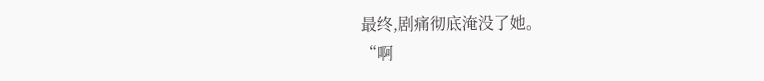最终,剧痛彻底淹没了她。
“啊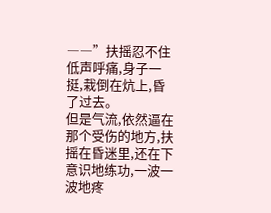――”扶摇忍不住低声呼痛,身子一挺,栽倒在炕上,昏了过去。
但是气流,依然逼在那个受伤的地方,扶摇在昏迷里,还在下意识地练功,一波一波地疼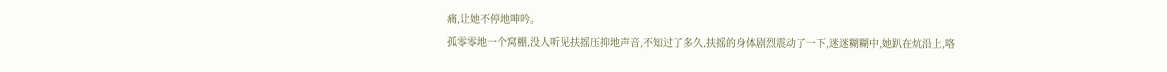痛,让她不停地呻吟。
孤零零地一个窝棚,没人听见扶摇压抑地声音,不知过了多久,扶摇的身体剧烈震动了一下,迷迷糊糊中,她趴在炕沿上,咯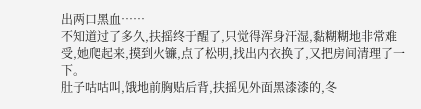出两口黑血……
不知道过了多久,扶摇终于醒了,只觉得浑身汗湿,黏糊糊地非常难受,她爬起来,摸到火镰,点了松明,找出内衣换了,又把房间清理了一下。
肚子咕咕叫,饿地前胸贴后背,扶摇见外面黑漆漆的,冬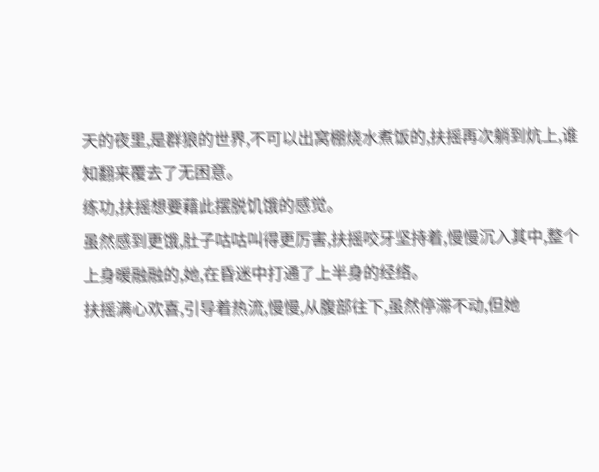天的夜里,是群狼的世界,不可以出窝棚烧水煮饭的,扶摇再次躺到炕上,谁知翻来覆去了无困意。
练功,扶摇想要藉此摆脱饥饿的感觉。
虽然感到更饿,肚子咕咕叫得更厉害,扶摇咬牙坚持着,慢慢沉入其中,整个上身暖融融的,她,在昏迷中打通了上半身的经络。
扶摇满心欢喜,引导着热流,慢慢,从腹部往下,虽然停滞不动,但她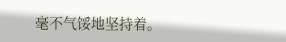毫不气馁地坚持着。